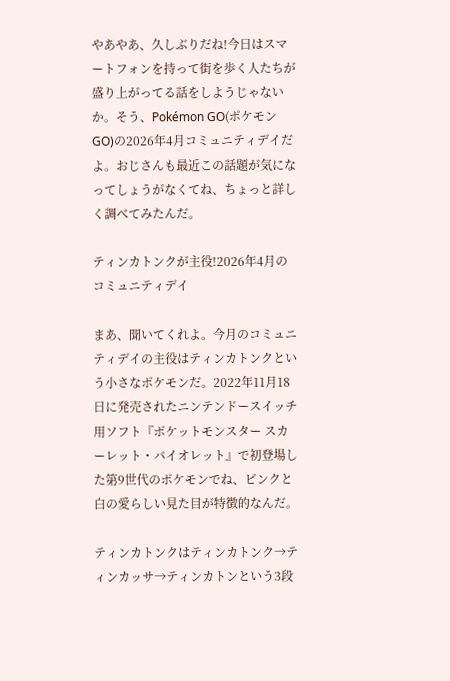やあやあ、久しぶりだね!今日はスマートフォンを持って街を歩く人たちが盛り上がってる話をしようじゃないか。そう、Pokémon GO(ポケモンGO)の2026年4月コミュニティデイだよ。おじさんも最近この話題が気になってしょうがなくてね、ちょっと詳しく調べてみたんだ。

ティンカトンクが主役!2026年4月のコミュニティデイ

まあ、聞いてくれよ。今月のコミュニティデイの主役はティンカトンクという小さなポケモンだ。2022年11月18日に発売されたニンテンドースイッチ用ソフト『ポケットモンスター スカーレット・バイオレット』で初登場した第9世代のポケモンでね、ピンクと白の愛らしい見た目が特徴的なんだ。

ティンカトンクはティンカトンク→ティンカッサ→ティンカトンという3段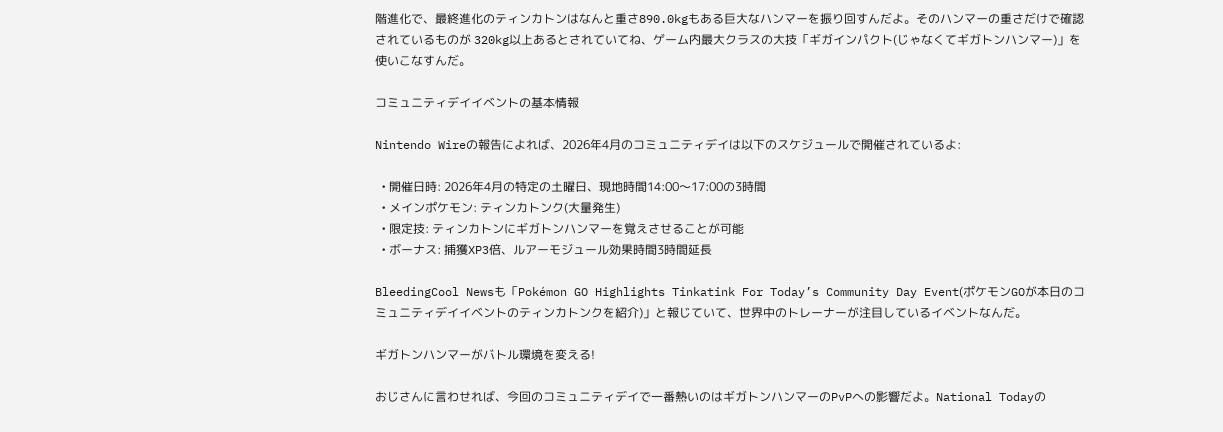階進化で、最終進化のティンカトンはなんと重さ890.0kgもある巨大なハンマーを振り回すんだよ。そのハンマーの重さだけで確認されているものが 320kg以上あるとされていてね、ゲーム内最大クラスの大技「ギガインパクト(じゃなくてギガトンハンマー)」を使いこなすんだ。

コミュニティデイイベントの基本情報

Nintendo Wireの報告によれば、2026年4月のコミュニティデイは以下のスケジュールで開催されているよ:

  • 開催日時: 2026年4月の特定の土曜日、現地時間14:00〜17:00の3時間
  • メインポケモン: ティンカトンク(大量発生)
  • 限定技: ティンカトンにギガトンハンマーを覚えさせることが可能
  • ボーナス: 捕獲XP3倍、ルアーモジュール効果時間3時間延長

BleedingCool Newsも「Pokémon GO Highlights Tinkatink For Today’s Community Day Event(ポケモンGOが本日のコミュニティデイイベントのティンカトンクを紹介)」と報じていて、世界中のトレーナーが注目しているイベントなんだ。

ギガトンハンマーがバトル環境を変える!

おじさんに言わせれば、今回のコミュニティデイで一番熱いのはギガトンハンマーのPvPへの影響だよ。National Todayの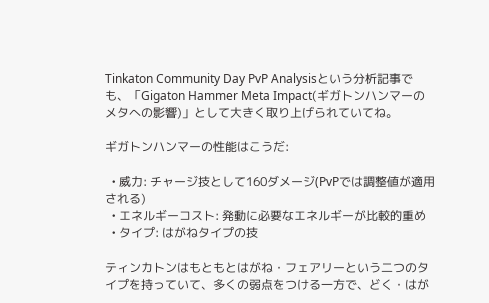Tinkaton Community Day PvP Analysisという分析記事でも、「Gigaton Hammer Meta Impact(ギガトンハンマーのメタへの影響)」として大きく取り上げられていてね。

ギガトンハンマーの性能はこうだ:

  • 威力: チャージ技として160ダメージ(PvPでは調整値が適用される)
  • エネルギーコスト: 発動に必要なエネルギーが比較的重め
  • タイプ: はがねタイプの技

ティンカトンはもともとはがね・フェアリーという二つのタイプを持っていて、多くの弱点をつける一方で、どく・はが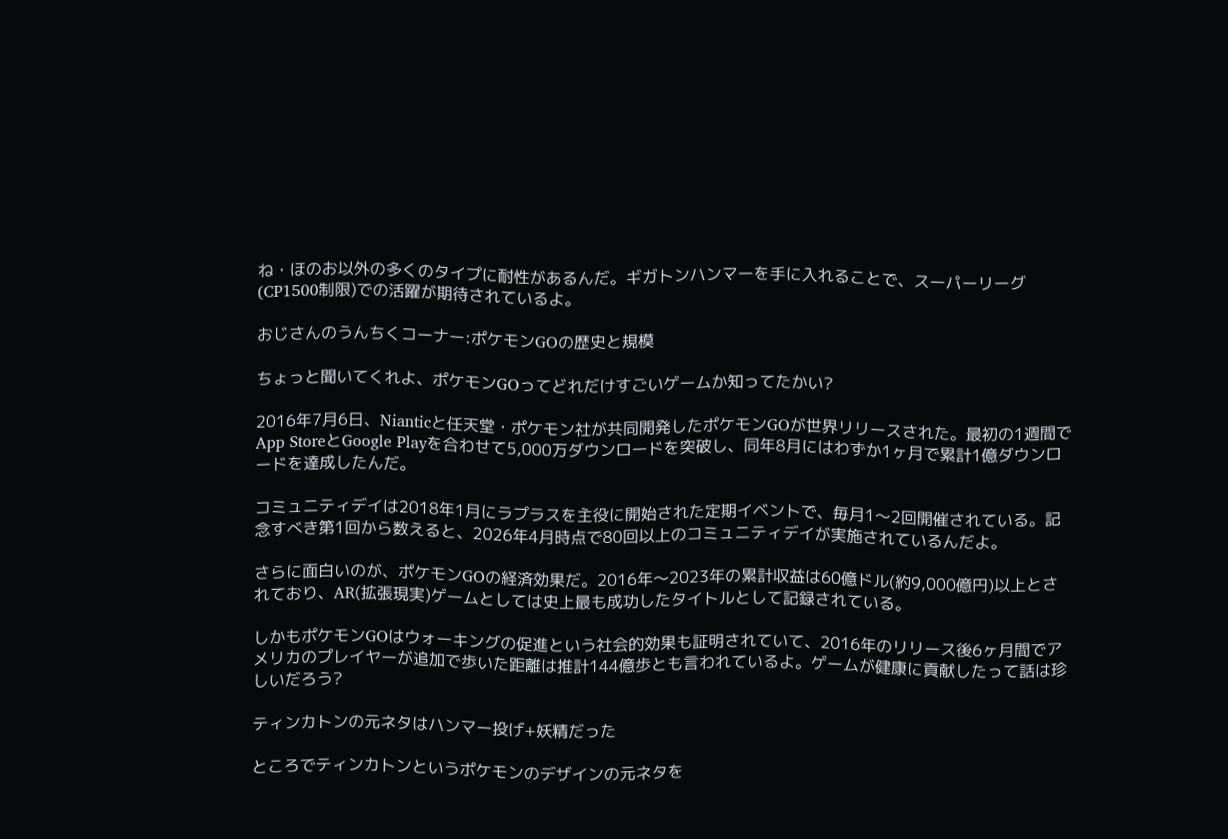ね・ほのお以外の多くのタイプに耐性があるんだ。ギガトンハンマーを手に入れることで、スーパーリーグ(CP1500制限)での活躍が期待されているよ。

おじさんのうんちくコーナー:ポケモンGOの歴史と規模

ちょっと聞いてくれよ、ポケモンGOってどれだけすごいゲームか知ってたかい?

2016年7月6日、Nianticと任天堂・ポケモン社が共同開発したポケモンGOが世界リリースされた。最初の1週間でApp StoreとGoogle Playを合わせて5,000万ダウンロードを突破し、同年8月にはわずか1ヶ月で累計1億ダウンロードを達成したんだ。

コミュニティデイは2018年1月にラプラスを主役に開始された定期イベントで、毎月1〜2回開催されている。記念すべき第1回から数えると、2026年4月時点で80回以上のコミュニティデイが実施されているんだよ。

さらに面白いのが、ポケモンGOの経済効果だ。2016年〜2023年の累計収益は60億ドル(約9,000億円)以上とされており、AR(拡張現実)ゲームとしては史上最も成功したタイトルとして記録されている。

しかもポケモンGOはウォーキングの促進という社会的効果も証明されていて、2016年のリリース後6ヶ月間でアメリカのプレイヤーが追加で歩いた距離は推計144億歩とも言われているよ。ゲームが健康に貢献したって話は珍しいだろう?

ティンカトンの元ネタはハンマー投げ+妖精だった

ところでティンカトンというポケモンのデザインの元ネタを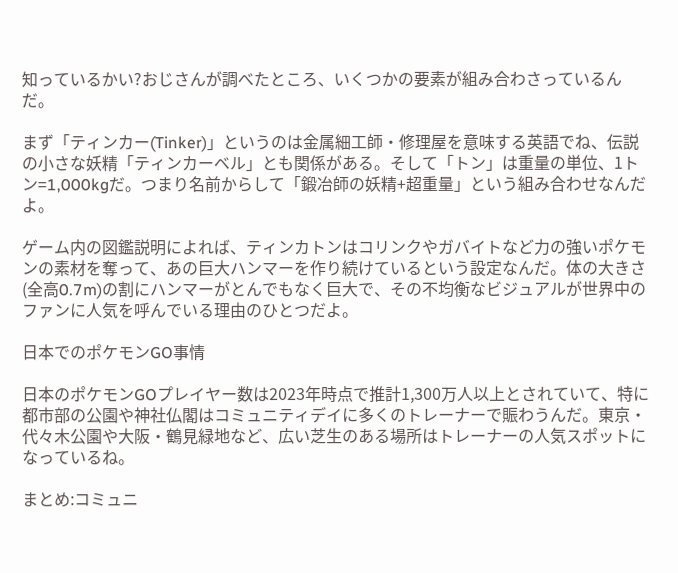知っているかい?おじさんが調べたところ、いくつかの要素が組み合わさっているんだ。

まず「ティンカー(Tinker)」というのは金属細工師・修理屋を意味する英語でね、伝説の小さな妖精「ティンカーベル」とも関係がある。そして「トン」は重量の単位、1トン=1,000kgだ。つまり名前からして「鍛冶師の妖精+超重量」という組み合わせなんだよ。

ゲーム内の図鑑説明によれば、ティンカトンはコリンクやガバイトなど力の強いポケモンの素材を奪って、あの巨大ハンマーを作り続けているという設定なんだ。体の大きさ(全高0.7m)の割にハンマーがとんでもなく巨大で、その不均衡なビジュアルが世界中のファンに人気を呼んでいる理由のひとつだよ。

日本でのポケモンGO事情

日本のポケモンGOプレイヤー数は2023年時点で推計1,300万人以上とされていて、特に都市部の公園や神社仏閣はコミュニティデイに多くのトレーナーで賑わうんだ。東京・代々木公園や大阪・鶴見緑地など、広い芝生のある場所はトレーナーの人気スポットになっているね。

まとめ:コミュニ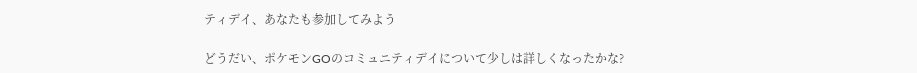ティデイ、あなたも参加してみよう

どうだい、ポケモンGOのコミュニティデイについて少しは詳しくなったかな?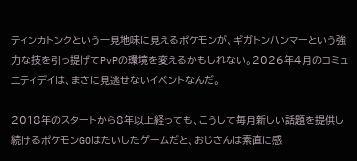ティンカトンクという一見地味に見えるポケモンが、ギガトンハンマーという強力な技を引っ提げてPvPの環境を変えるかもしれない。2026年4月のコミュニティデイは、まさに見逃せないイベントなんだ。

2018年のスタートから8年以上経っても、こうして毎月新しい話題を提供し続けるポケモンGOはたいしたゲームだと、おじさんは素直に感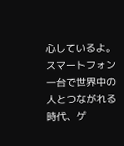心しているよ。スマートフォン一台で世界中の人とつながれる時代、ゲ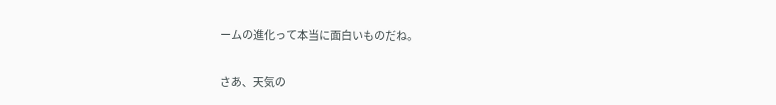ームの進化って本当に面白いものだね。

さあ、天気の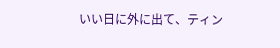いい日に外に出て、ティン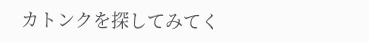カトンクを探してみてく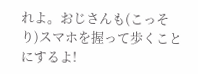れよ。おじさんも(こっそり)スマホを握って歩くことにするよ!